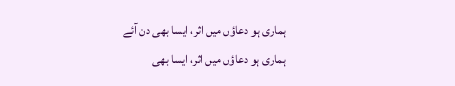ہماری ہو دعاؤں میں اثر، ایسا بھی دن آئے
ہماری ہو دعاؤں میں اثر، ایسا بھی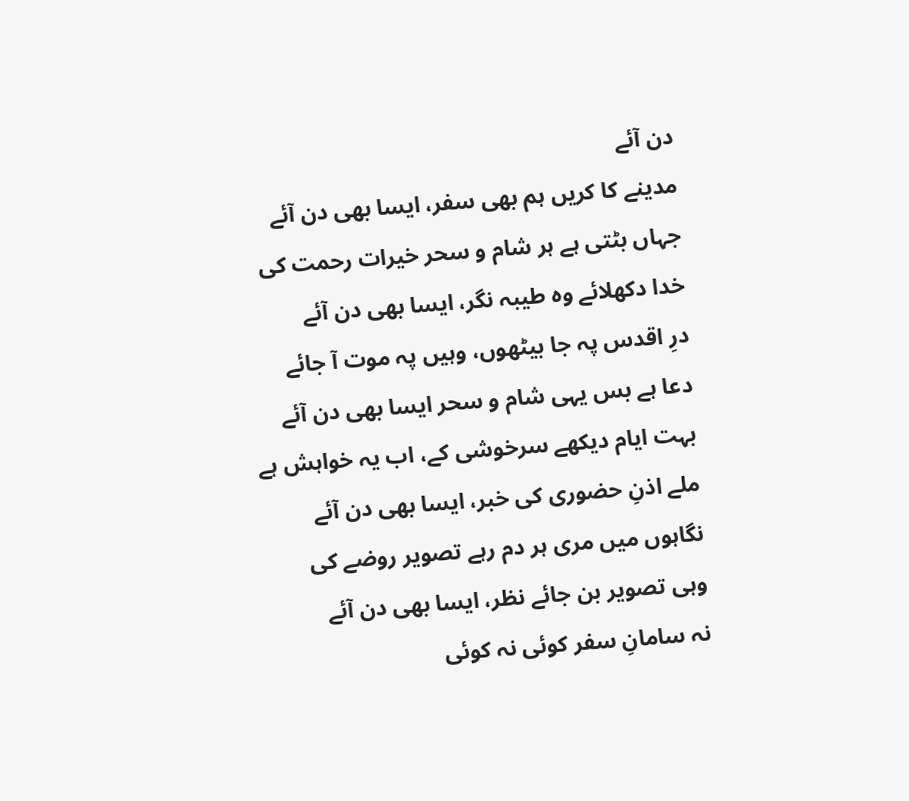دن آئے
مدینے کا کریں ہم بھی سفر، ایسا بھی دن آئے
جہاں بٹتی ہے ہر شام و سحر خیرات رحمت کی
خدا دکھلائے وہ طیبہ نگر، ایسا بھی دن آئے
درِ اقدس پہ جا بیٹھوں، وہیں پہ موت آ جائے
دعا ہے بس یہی شام و سحر ایسا بھی دن آئے
بہت ایام دیکھے سرخوشی کے، اب یہ خواہش ہے
ملے اذنِ حضوری کی خبر، ایسا بھی دن آئے
نگاہوں میں مری ہر دم رہے تصویر روضے کی
وہی تصویر بن جائے نظر، ایسا بھی دن آئے
نہ سامانِ سفر کوئی نہ کوئی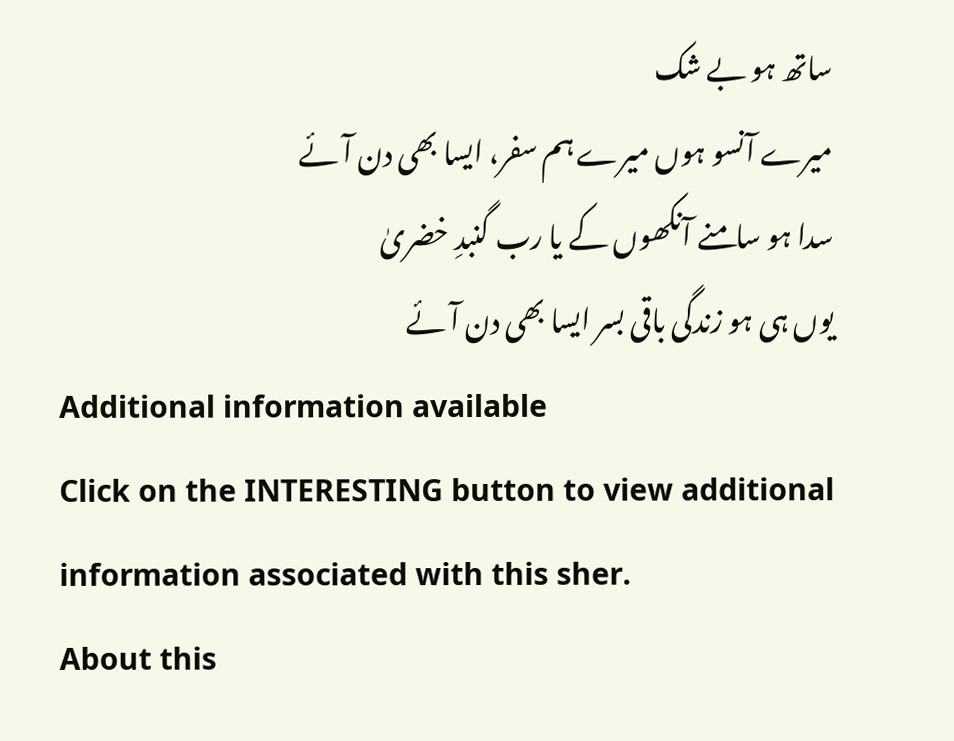ساتھ ہو بے شک
میرے آنسو ہوں میرے ہم سفر، ایسا بھی دن آئے
سدا ہو سامنے آنکھوں کے یا رب گنبدِ خضریٰ
یوں ہی ہو زندگی باقی بسر ایسا بھی دن آئے
Additional information available
Click on the INTERESTING button to view additional information associated with this sher.
About this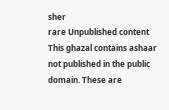sher
rare Unpublished content
This ghazal contains ashaar not published in the public domain. These are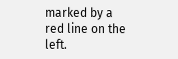marked by a red line on the left.